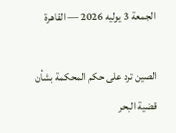الجمعة 3 يوليه 2026 — القاهرة

الصين ترد على حكم المحكمة بشأن قضية البحر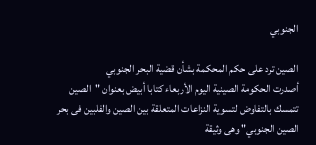الجنوبي

الصين ترد على حكم المحكمة بشأن قضية البحر الجنوبي
أصدرت الحكومة الصينية اليوم الأربعاء كتابا أبيض بعنوان "الصين تتمسك بالتفاوض لتسوية النزاعات المتعلقة بين الصين والفلبين فى بحر الصين الجنوبي" وهى وثيقة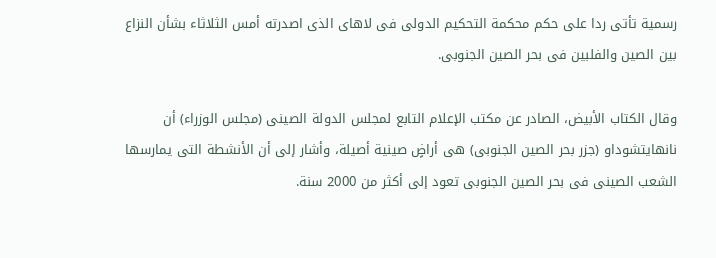رسمية تأتى ردا على حكم محكمة التحكيم الدولى فى لاهاى الذى اصدرته أمس الثلاثاء بشأن النزاع بين الصين والفلبين فى بحر الصين الجنوبى.

وقال الكتاب الأبيض، الصادر عن مكتب الإعلام التابع لمجلس الدولة الصينى (مجلس الوزراء) أن نانهايتشوداو (جزر بحر الصين الجنوبى) هى أراضٍ صينية أصيلة، وأشار إلى أن الأنشطة التى يمارسها الشعب الصينى فى بحر الصين الجنوبى تعود إلى أكثر من 2000 سنة.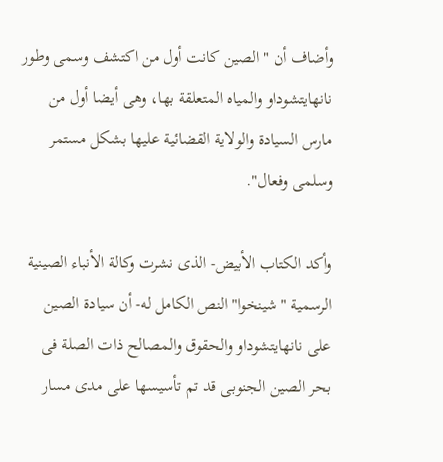وأضاف أن " الصين كانت أول من اكتشف وسمى وطور نانهايتشوداو والمياه المتعلقة بها، وهى أيضا أول من مارس السيادة والولاية القضائية عليها بشكل مستمر وسلمى وفعال".

وأكد الكتاب الأبيض- الذى نشرت وكالة الأنباء الصينية الرسمية "شينخوا" النص الكامل له- أن سيادة الصين على نانهايتشوداو والحقوق والمصالح ذات الصلة فى بحر الصين الجنوبى قد تم تأسيسها على مدى مسار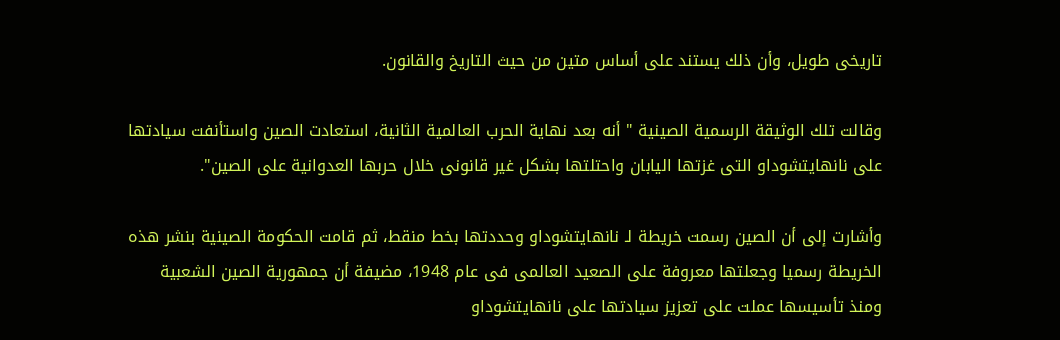تاريخى طويل، وأن ذلك يستند على أساس متين من حيث التاريخ والقانون.

وقالت تلك الوثيقة الرسمية الصينية " أنه بعد نهاية الحرب العالمية الثانية، استعادت الصين واستأنفت سيادتها على نانهايتشوداو التى غزتها اليابان واحتلتها بشكل غير قانونى خلال حربها العدوانية على الصين".

وأشارت إلى أن الصين رسمت خريطة لـ نانهايتشوداو وحددتها بخط منقط، ثم قامت الحكومة الصينية بنشر هذه الخريطة رسميا وجعلتها معروفة على الصعيد العالمى فى عام 1948، مضيفة أن جمهورية الصين الشعبية ومنذ تأسيسها عملت على تعزيز سيادتها على نانهايتشوداو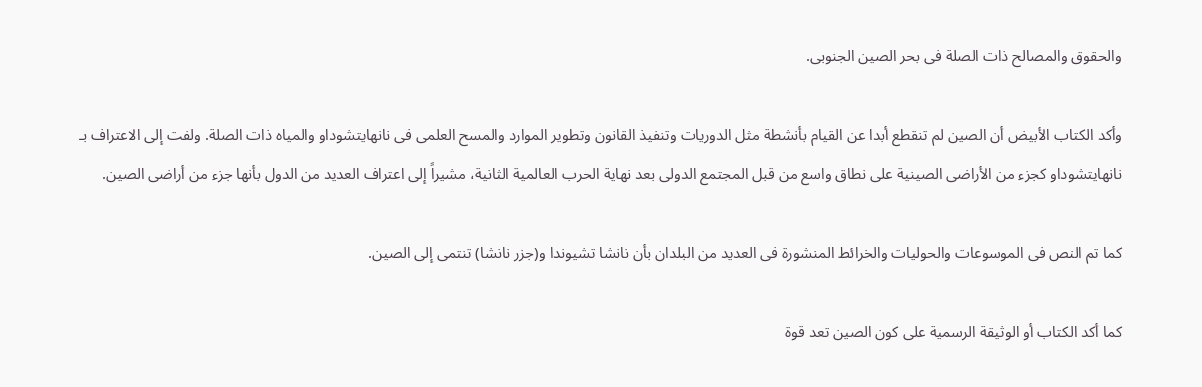والحقوق والمصالح ذات الصلة فى بحر الصين الجنوبى.

وأكد الكتاب الأبيض أن الصين لم تنقطع أبدا عن القيام بأنشطة مثل الدوريات وتنفيذ القانون وتطوير الموارد والمسح العلمى فى نانهايتشوداو والمياه ذات الصلة. ولفت إلى الاعتراف بـ نانهايتشوداو كجزء من الأراضى الصينية على نطاق واسع من قبل المجتمع الدولى بعد نهاية الحرب العالمية الثانية، مشيراً إلى اعتراف العديد من الدول بأنها جزء من أراضى الصين.

كما تم النص فى الموسوعات والحوليات والخرائط المنشورة فى العديد من البلدان بأن نانشا تشيوندا و(جزر نانشا) تنتمى إلى الصين.

كما أكد الكتاب أو الوثيقة الرسمية على كون الصين تعد قوة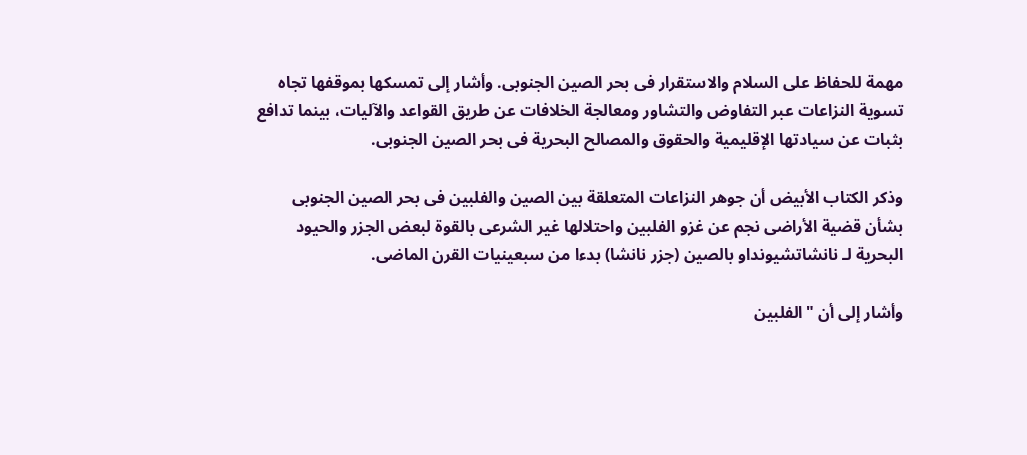مهمة للحفاظ على السلام والاستقرار فى بحر الصين الجنوبى. وأشار إلى تمسكها بموقفها تجاه تسوية النزاعات عبر التفاوض والتشاور ومعالجة الخلافات عن طريق القواعد والآليات، بينما تدافع بثبات عن سيادتها الإقليمية والحقوق والمصالح البحرية فى بحر الصين الجنوبى.

وذكر الكتاب الأبيض أن جوهر النزاعات المتعلقة بين الصين والفلبين فى بحر الصين الجنوبى بشأن قضية الأراضى نجم عن غزو الفلبين واحتلالها غير الشرعى بالقوة لبعض الجزر والحيود البحرية لـ نانشاتشيونداو بالصين (جزر نانشا) بدءا من سبعينيات القرن الماضى.

وأشار إلى أن "الفلبين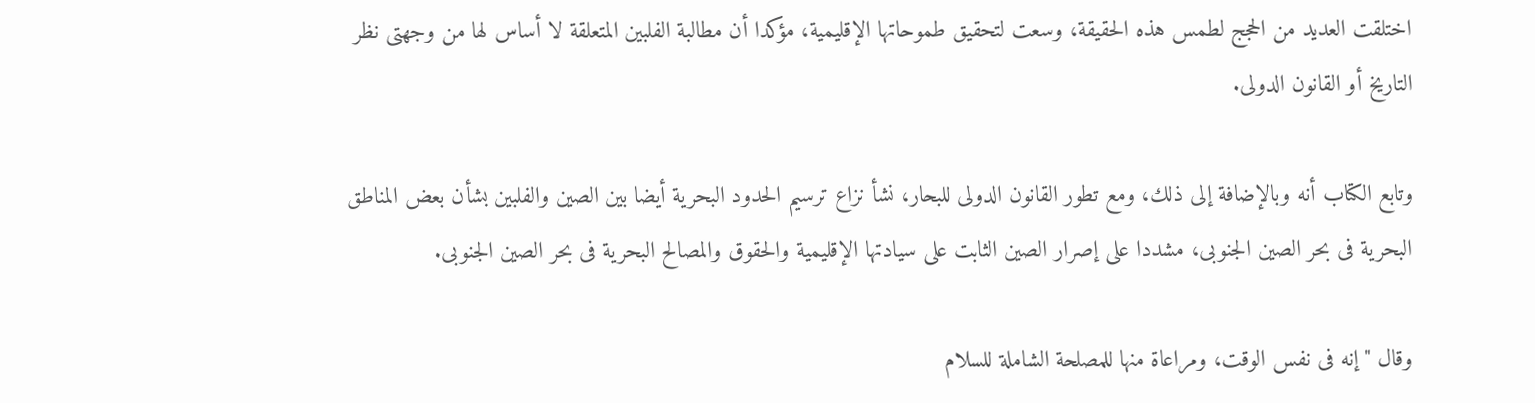اختلقت العديد من الحجج لطمس هذه الحقيقة، وسعت لتحقيق طموحاتها الإقليمية، مؤكدا أن مطالبة الفلبين المتعلقة لا أساس لها من وجهتى نظر التاريخ أو القانون الدولى.

وتابع الكتاب أنه وبالإضافة إلى ذلك، ومع تطور القانون الدولى للبحار، نشأ نزاع ترسيم الحدود البحرية أيضا بين الصين والفلبين بشأن بعض المناطق البحرية فى بحر الصين الجنوبى، مشددا على إصرار الصين الثابت على سيادتها الإقليمية والحقوق والمصالح البحرية فى بحر الصين الجنوبى.

وقال "إنه فى نفس الوقت، ومراعاة منها للمصلحة الشاملة للسلام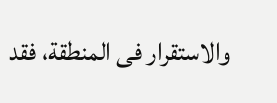والاستقرار فى المنطقة، فقد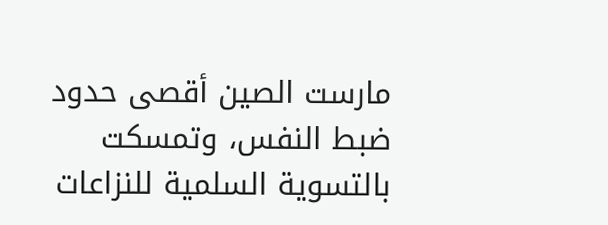مارست الصين أقصى حدود ضبط النفس، وتمسكت بالتسوية السلمية للنزاعات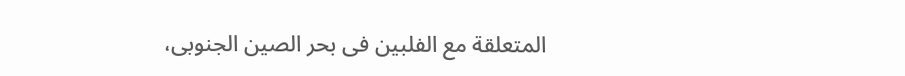المتعلقة مع الفلبين فى بحر الصين الجنوبى،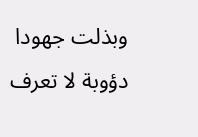وبذلت جهودا دؤوبة لا تعرف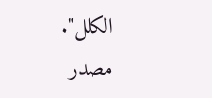الكلل".
مصدر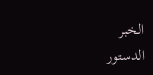الخبر
الدستور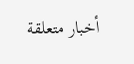أخبار متعلقة